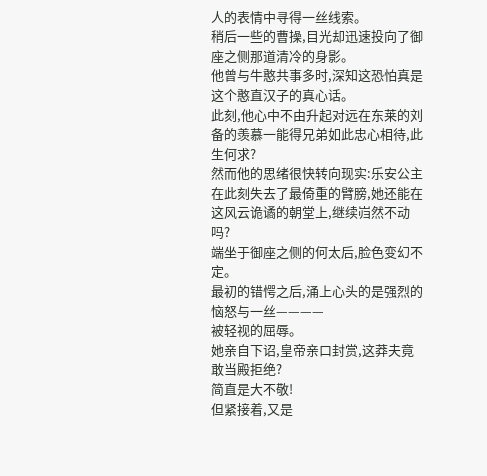人的表情中寻得一丝线索。
稍后一些的曹操,目光却迅速投向了御座之侧那道清冷的身影。
他曾与牛憨共事多时,深知这恐怕真是这个憨直汉子的真心话。
此刻,他心中不由升起对远在东莱的刘备的羡慕一能得兄弟如此忠心相待,此生何求?
然而他的思绪很快转向现实:乐安公主在此刻失去了最倚重的臂膀,她还能在这风云诡谲的朝堂上,继续岿然不动吗?
端坐于御座之侧的何太后,脸色变幻不定。
最初的错愕之后,涌上心头的是强烈的恼怒与一丝————
被轻视的屈辱。
她亲自下诏,皇帝亲口封赏,这莽夫竟敢当殿拒绝?
简直是大不敬!
但紧接着,又是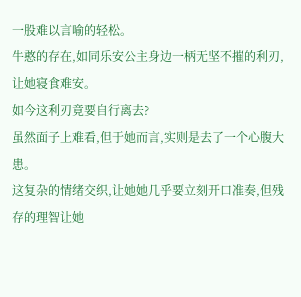一股难以言喻的轻松。
牛憨的存在,如同乐安公主身边一柄无坚不摧的利刃,让她寝食难安。
如今这利刃竟要自行离去?
虽然面子上难看,但于她而言,实则是去了一个心腹大患。
这复杂的情绪交织,让她她几乎要立刻开口准奏,但残存的理智让她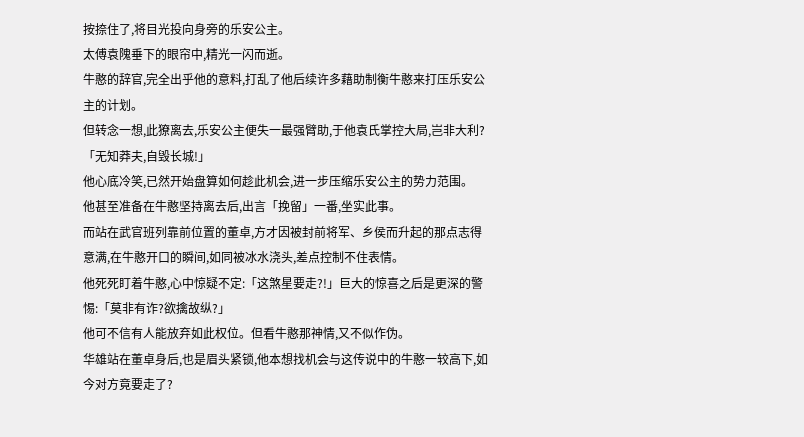按捺住了,将目光投向身旁的乐安公主。
太傅袁隗垂下的眼帘中,精光一闪而逝。
牛憨的辞官,完全出乎他的意料,打乱了他后续许多藉助制衡牛憨来打压乐安公主的计划。
但转念一想,此獠离去,乐安公主便失一最强臂助,于他袁氏掌控大局,岂非大利?
「无知莽夫,自毁长城!」
他心底冷笑,已然开始盘算如何趁此机会,进一步压缩乐安公主的势力范围。
他甚至准备在牛憨坚持离去后,出言「挽留」一番,坐实此事。
而站在武官班列靠前位置的董卓,方才因被封前将军、乡侯而升起的那点志得意满,在牛憨开口的瞬间,如同被冰水浇头,差点控制不住表情。
他死死盯着牛憨,心中惊疑不定:「这煞星要走?!」巨大的惊喜之后是更深的警惕:「莫非有诈?欲擒故纵?」
他可不信有人能放弃如此权位。但看牛憨那神情,又不似作伪。
华雄站在董卓身后,也是眉头紧锁,他本想找机会与这传说中的牛憨一较高下,如今对方竟要走了?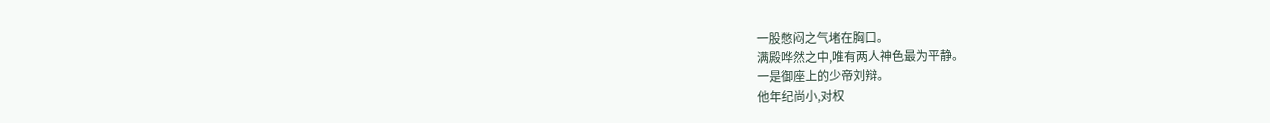一股憋闷之气堵在胸口。
满殿哗然之中,唯有两人神色最为平静。
一是御座上的少帝刘辩。
他年纪尚小,对权